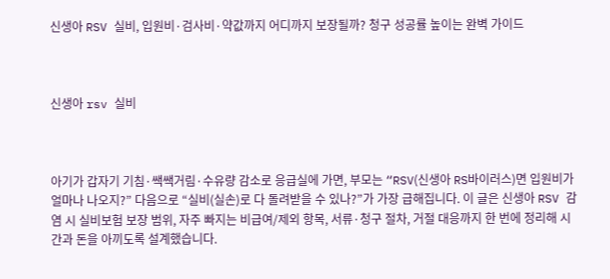신생아 RSV 실비, 입원비·검사비·약값까지 어디까지 보장될까? 청구 성공률 높이는 완벽 가이드



신생아 rsv 실비



아기가 갑자기 기침·쌕쌕거림·수유량 감소로 응급실에 가면, 부모는 “RSV(신생아 RS바이러스)면 입원비가 얼마나 나오지?” 다음으로 “실비(실손)로 다 돌려받을 수 있나?”가 가장 급해집니다. 이 글은 신생아 RSV 감염 시 실비보험 보장 범위, 자주 빠지는 비급여/제외 항목, 서류·청구 절차, 거절 대응까지 한 번에 정리해 시간과 돈을 아끼도록 설계했습니다.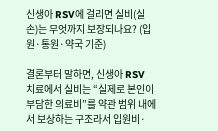신생아 RSV에 걸리면 실비(실손)는 무엇까지 보장되나요? (입원·통원·약국 기준)

결론부터 말하면, 신생아 RSV 치료에서 실비는 “실제로 본인이 부담한 의료비”를 약관 범위 내에서 보상하는 구조라서 입원비·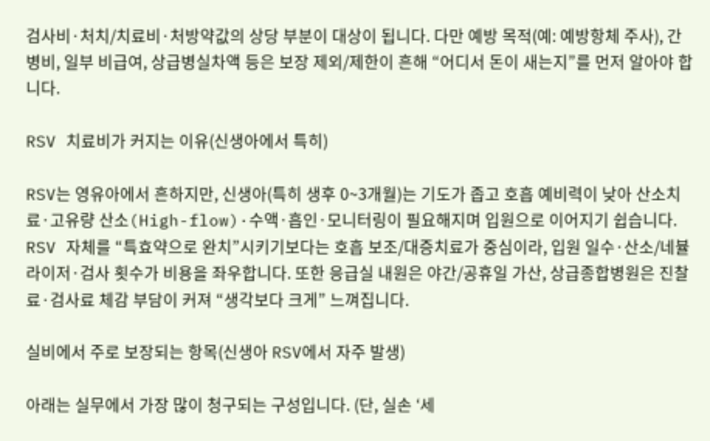검사비·처치/치료비·처방약값의 상당 부분이 대상이 됩니다. 다만 예방 목적(예: 예방항체 주사), 간병비, 일부 비급여, 상급병실차액 등은 보장 제외/제한이 흔해 “어디서 돈이 새는지”를 먼저 알아야 합니다.

RSV 치료비가 커지는 이유(신생아에서 특히)

RSV는 영유아에서 흔하지만, 신생아(특히 생후 0~3개월)는 기도가 좁고 호흡 예비력이 낮아 산소치료·고유량 산소(High-flow)·수액·흡인·모니터링이 필요해지며 입원으로 이어지기 쉽습니다. RSV 자체를 “특효약으로 완치”시키기보다는 호흡 보조/대증치료가 중심이라, 입원 일수·산소/네뷸라이저·검사 횟수가 비용을 좌우합니다. 또한 응급실 내원은 야간/공휴일 가산, 상급종합병원은 진찰료·검사료 체감 부담이 커져 “생각보다 크게” 느껴집니다.

실비에서 주로 보장되는 항목(신생아 RSV에서 자주 발생)

아래는 실무에서 가장 많이 청구되는 구성입니다. (단, 실손 ‘세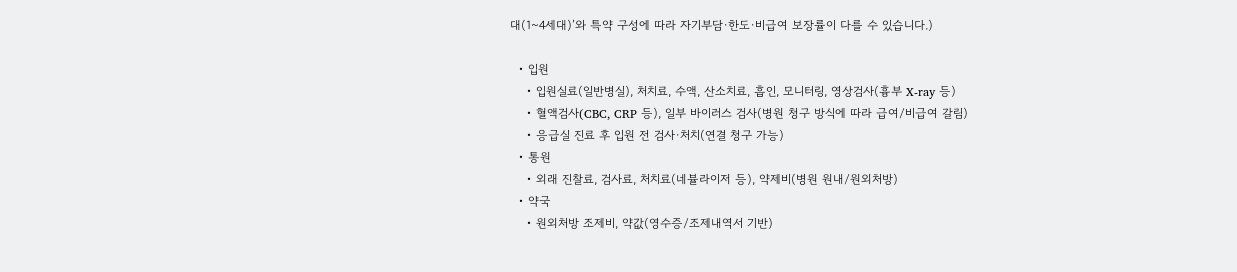대(1~4세대)’와 특약 구성에 따라 자기부담·한도·비급여 보장률이 다를 수 있습니다.)

  • 입원
    • 입원실료(일반병실), 처치료, 수액, 산소치료, 흡인, 모니터링, 영상검사(흉부 X-ray 등)
    • 혈액검사(CBC, CRP 등), 일부 바이러스 검사(병원 청구 방식에 따라 급여/비급여 갈림)
    • 응급실 진료 후 입원 전 검사·처치(연결 청구 가능)
  • 통원
    • 외래 진찰료, 검사료, 처치료(네뷸라이저 등), 약제비(병원 원내/원외처방)
  • 약국
    • 원외처방 조제비, 약값(영수증/조제내역서 기반)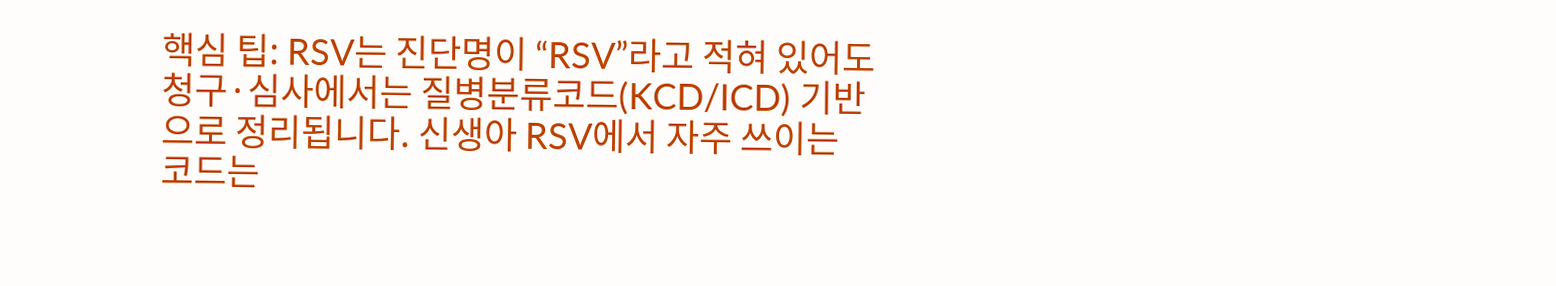핵심 팁: RSV는 진단명이 “RSV”라고 적혀 있어도 청구·심사에서는 질병분류코드(KCD/ICD) 기반으로 정리됩니다. 신생아 RSV에서 자주 쓰이는 코드는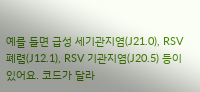예를 들면 급성 세기관지염(J21.0), RSV 폐렴(J12.1), RSV 기관지염(J20.5) 등이 있어요. 코드가 달라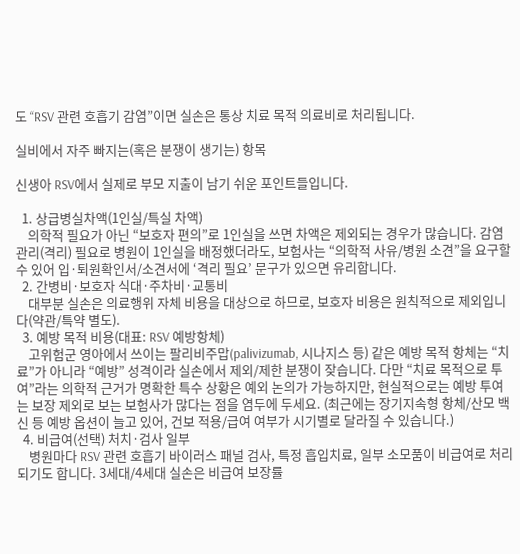도 “RSV 관련 호흡기 감염”이면 실손은 통상 치료 목적 의료비로 처리됩니다.

실비에서 자주 빠지는(혹은 분쟁이 생기는) 항목

신생아 RSV에서 실제로 부모 지출이 남기 쉬운 포인트들입니다.

  1. 상급병실차액(1인실/특실 차액)
    의학적 필요가 아닌 “보호자 편의”로 1인실을 쓰면 차액은 제외되는 경우가 많습니다. 감염관리(격리) 필요로 병원이 1인실을 배정했더라도, 보험사는 “의학적 사유/병원 소견”을 요구할 수 있어 입·퇴원확인서/소견서에 ‘격리 필요’ 문구가 있으면 유리합니다.
  2. 간병비·보호자 식대·주차비·교통비
    대부분 실손은 의료행위 자체 비용을 대상으로 하므로, 보호자 비용은 원칙적으로 제외입니다(약관/특약 별도).
  3. 예방 목적 비용(대표: RSV 예방항체)
    고위험군 영아에서 쓰이는 팔리비주맙(palivizumab, 시나지스 등) 같은 예방 목적 항체는 “치료”가 아니라 “예방” 성격이라 실손에서 제외/제한 분쟁이 잦습니다. 다만 “치료 목적으로 투여”라는 의학적 근거가 명확한 특수 상황은 예외 논의가 가능하지만, 현실적으로는 예방 투여는 보장 제외로 보는 보험사가 많다는 점을 염두에 두세요. (최근에는 장기지속형 항체/산모 백신 등 예방 옵션이 늘고 있어, 건보 적용/급여 여부가 시기별로 달라질 수 있습니다.)
  4. 비급여(선택) 처치·검사 일부
    병원마다 RSV 관련 호흡기 바이러스 패널 검사, 특정 흡입치료, 일부 소모품이 비급여로 처리되기도 합니다. 3세대/4세대 실손은 비급여 보장률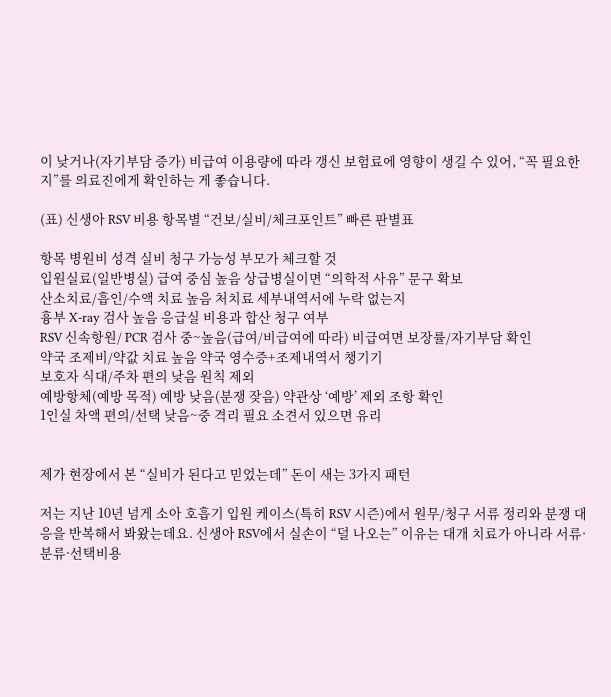이 낮거나(자기부담 증가) 비급여 이용량에 따라 갱신 보험료에 영향이 생길 수 있어, “꼭 필요한지”를 의료진에게 확인하는 게 좋습니다.

(표) 신생아 RSV 비용 항목별 “건보/실비/체크포인트” 빠른 판별표

항목 병원비 성격 실비 청구 가능성 부모가 체크할 것
입원실료(일반병실) 급여 중심 높음 상급병실이면 “의학적 사유” 문구 확보
산소치료/흡인/수액 치료 높음 처치료 세부내역서에 누락 없는지
흉부 X-ray 검사 높음 응급실 비용과 합산 청구 여부
RSV 신속항원/ PCR 검사 중~높음(급여/비급여에 따라) 비급여면 보장률/자기부담 확인
약국 조제비/약값 치료 높음 약국 영수증+조제내역서 챙기기
보호자 식대/주차 편의 낮음 원칙 제외
예방항체(예방 목적) 예방 낮음(분쟁 잦음) 약관상 ‘예방’ 제외 조항 확인
1인실 차액 편의/선택 낮음~중 격리 필요 소견서 있으면 유리


제가 현장에서 본 “실비가 된다고 믿었는데” 돈이 새는 3가지 패턴

저는 지난 10년 넘게 소아 호흡기 입원 케이스(특히 RSV 시즌)에서 원무/청구 서류 정리와 분쟁 대응을 반복해서 봐왔는데요. 신생아 RSV에서 실손이 “덜 나오는” 이유는 대개 치료가 아니라 서류·분류·선택비용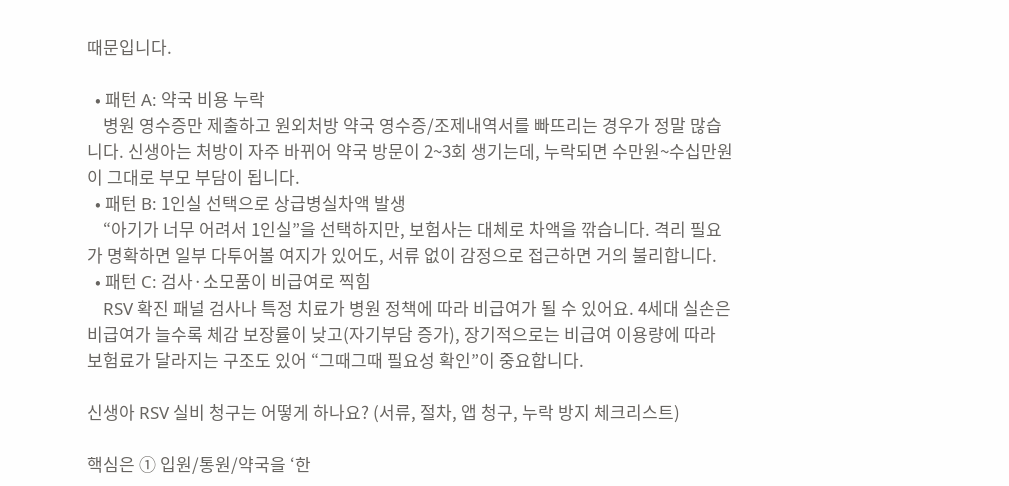때문입니다.

  • 패턴 A: 약국 비용 누락
    병원 영수증만 제출하고 원외처방 약국 영수증/조제내역서를 빠뜨리는 경우가 정말 많습니다. 신생아는 처방이 자주 바뀌어 약국 방문이 2~3회 생기는데, 누락되면 수만원~수십만원이 그대로 부모 부담이 됩니다.
  • 패턴 B: 1인실 선택으로 상급병실차액 발생
    “아기가 너무 어려서 1인실”을 선택하지만, 보험사는 대체로 차액을 깎습니다. 격리 필요가 명확하면 일부 다투어볼 여지가 있어도, 서류 없이 감정으로 접근하면 거의 불리합니다.
  • 패턴 C: 검사·소모품이 비급여로 찍힘
    RSV 확진 패널 검사나 특정 치료가 병원 정책에 따라 비급여가 될 수 있어요. 4세대 실손은 비급여가 늘수록 체감 보장률이 낮고(자기부담 증가), 장기적으로는 비급여 이용량에 따라 보험료가 달라지는 구조도 있어 “그때그때 필요성 확인”이 중요합니다.

신생아 RSV 실비 청구는 어떻게 하나요? (서류, 절차, 앱 청구, 누락 방지 체크리스트)

핵심은 ① 입원/통원/약국을 ‘한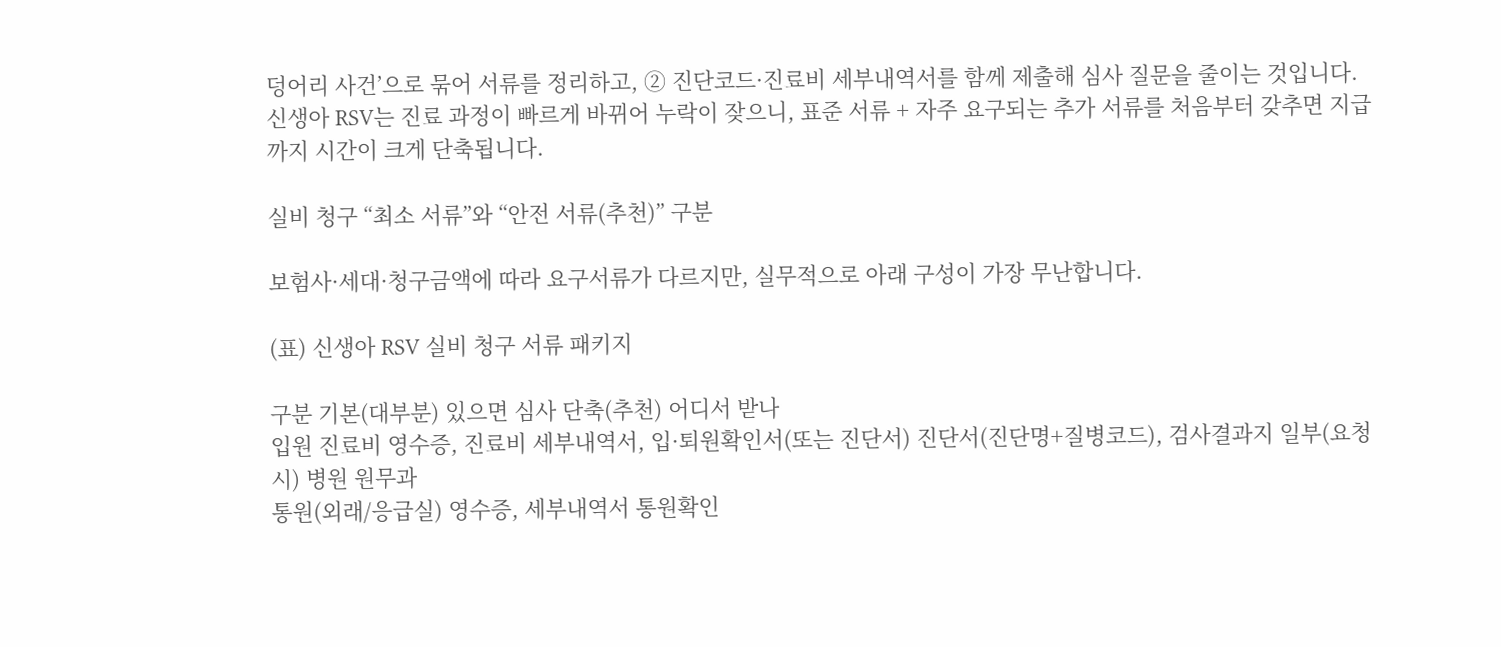덩어리 사건’으로 묶어 서류를 정리하고, ② 진단코드·진료비 세부내역서를 함께 제출해 심사 질문을 줄이는 것입니다. 신생아 RSV는 진료 과정이 빠르게 바뀌어 누락이 잦으니, 표준 서류 + 자주 요구되는 추가 서류를 처음부터 갖추면 지급까지 시간이 크게 단축됩니다.

실비 청구 “최소 서류”와 “안전 서류(추천)” 구분

보험사·세대·청구금액에 따라 요구서류가 다르지만, 실무적으로 아래 구성이 가장 무난합니다.

(표) 신생아 RSV 실비 청구 서류 패키지

구분 기본(대부분) 있으면 심사 단축(추천) 어디서 받나
입원 진료비 영수증, 진료비 세부내역서, 입·퇴원확인서(또는 진단서) 진단서(진단명+질병코드), 검사결과지 일부(요청 시) 병원 원무과
통원(외래/응급실) 영수증, 세부내역서 통원확인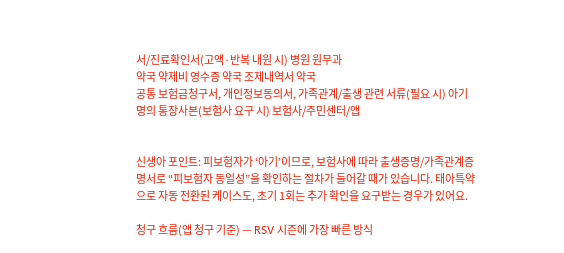서/진료확인서(고액·반복 내원 시) 병원 원무과
약국 약제비 영수증 약국 조제내역서 약국
공통 보험금청구서, 개인정보동의서, 가족관계/출생 관련 서류(필요 시) 아기 명의 통장사본(보험사 요구 시) 보험사/주민센터/앱


신생아 포인트: 피보험자가 ‘아기’이므로, 보험사에 따라 출생증명/가족관계증명서로 “피보험자 동일성”을 확인하는 절차가 들어갈 때가 있습니다. 태아특약으로 자동 전환된 케이스도, 초기 1회는 추가 확인을 요구받는 경우가 있어요.

청구 흐름(앱 청구 기준) — RSV 시즌에 가장 빠른 방식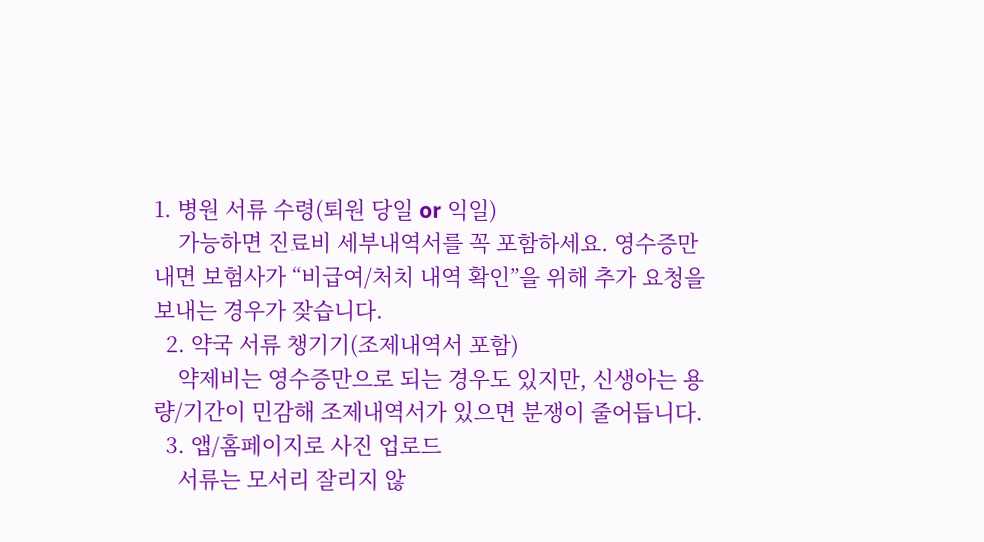1. 병원 서류 수령(퇴원 당일 or 익일)
    가능하면 진료비 세부내역서를 꼭 포함하세요. 영수증만 내면 보험사가 “비급여/처치 내역 확인”을 위해 추가 요청을 보내는 경우가 잦습니다.
  2. 약국 서류 챙기기(조제내역서 포함)
    약제비는 영수증만으로 되는 경우도 있지만, 신생아는 용량/기간이 민감해 조제내역서가 있으면 분쟁이 줄어듭니다.
  3. 앱/홈페이지로 사진 업로드
    서류는 모서리 잘리지 않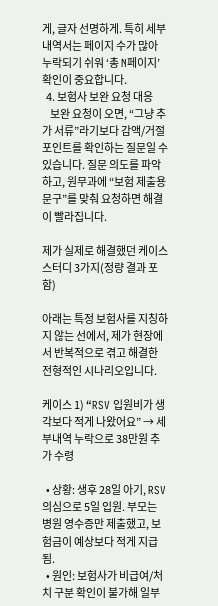게, 글자 선명하게. 특히 세부내역서는 페이지 수가 많아 누락되기 쉬워 ‘총 N페이지’ 확인이 중요합니다.
  4. 보험사 보완 요청 대응
    보완 요청이 오면, “그냥 추가 서류”라기보다 감액/거절 포인트를 확인하는 질문일 수 있습니다. 질문 의도를 파악하고, 원무과에 “보험 제출용 문구”를 맞춰 요청하면 해결이 빨라집니다.

제가 실제로 해결했던 케이스 스터디 3가지(정량 결과 포함)

아래는 특정 보험사를 지칭하지 않는 선에서, 제가 현장에서 반복적으로 겪고 해결한 전형적인 시나리오입니다.

케이스 1) “RSV 입원비가 생각보다 적게 나왔어요” → 세부내역 누락으로 38만원 추가 수령

  • 상황: 생후 28일 아기, RSV 의심으로 5일 입원. 부모는 병원 영수증만 제출했고, 보험금이 예상보다 적게 지급됨.
  • 원인: 보험사가 비급여/처치 구분 확인이 불가해 일부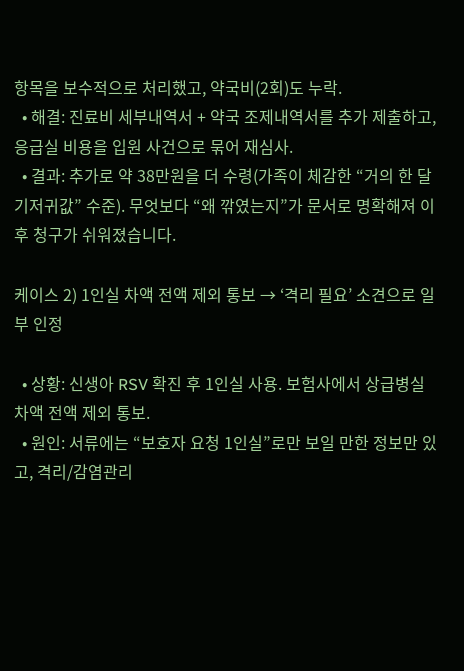항목을 보수적으로 처리했고, 약국비(2회)도 누락.
  • 해결: 진료비 세부내역서 + 약국 조제내역서를 추가 제출하고, 응급실 비용을 입원 사건으로 묶어 재심사.
  • 결과: 추가로 약 38만원을 더 수령(가족이 체감한 “거의 한 달 기저귀값” 수준). 무엇보다 “왜 깎였는지”가 문서로 명확해져 이후 청구가 쉬워졌습니다.

케이스 2) 1인실 차액 전액 제외 통보 → ‘격리 필요’ 소견으로 일부 인정

  • 상황: 신생아 RSV 확진 후 1인실 사용. 보험사에서 상급병실차액 전액 제외 통보.
  • 원인: 서류에는 “보호자 요청 1인실”로만 보일 만한 정보만 있고, 격리/감염관리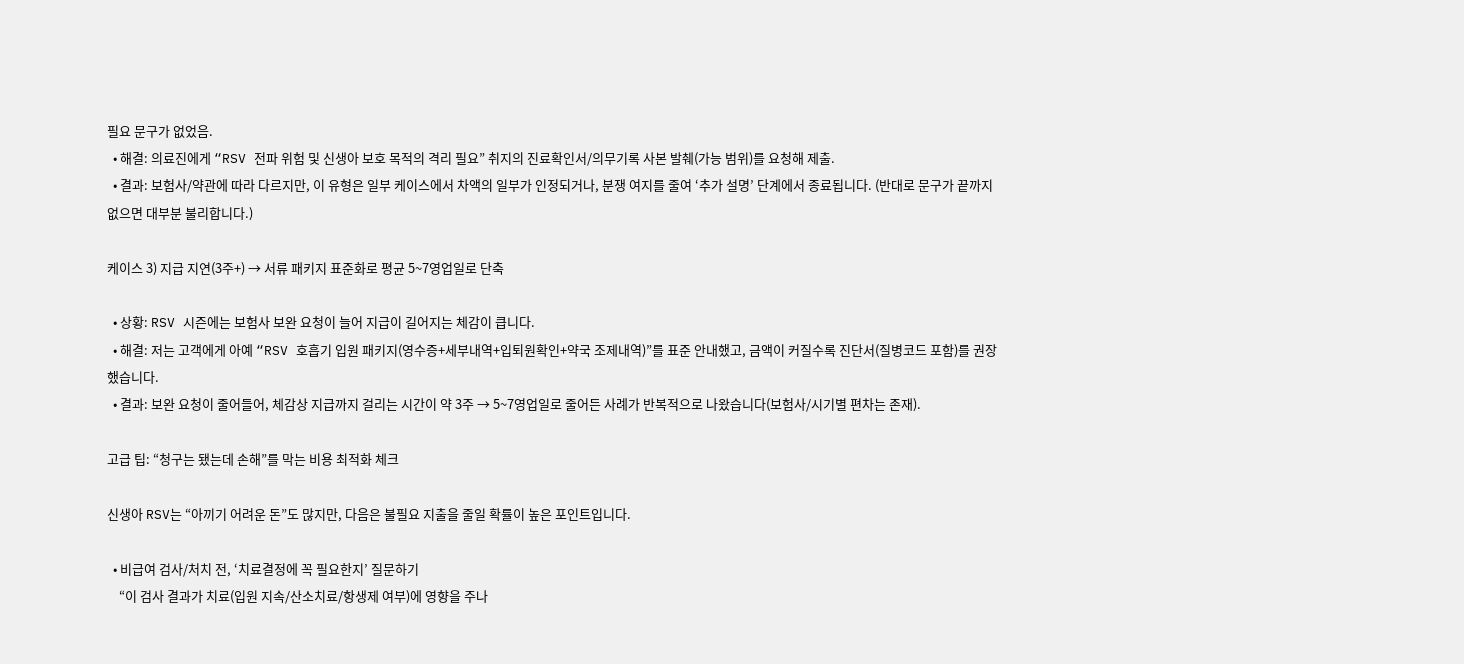필요 문구가 없었음.
  • 해결: 의료진에게 “RSV 전파 위험 및 신생아 보호 목적의 격리 필요” 취지의 진료확인서/의무기록 사본 발췌(가능 범위)를 요청해 제출.
  • 결과: 보험사/약관에 따라 다르지만, 이 유형은 일부 케이스에서 차액의 일부가 인정되거나, 분쟁 여지를 줄여 ‘추가 설명’ 단계에서 종료됩니다. (반대로 문구가 끝까지 없으면 대부분 불리합니다.)

케이스 3) 지급 지연(3주+) → 서류 패키지 표준화로 평균 5~7영업일로 단축

  • 상황: RSV 시즌에는 보험사 보완 요청이 늘어 지급이 길어지는 체감이 큽니다.
  • 해결: 저는 고객에게 아예 “RSV 호흡기 입원 패키지(영수증+세부내역+입퇴원확인+약국 조제내역)”를 표준 안내했고, 금액이 커질수록 진단서(질병코드 포함)를 권장했습니다.
  • 결과: 보완 요청이 줄어들어, 체감상 지급까지 걸리는 시간이 약 3주 → 5~7영업일로 줄어든 사례가 반복적으로 나왔습니다(보험사/시기별 편차는 존재).

고급 팁: “청구는 됐는데 손해”를 막는 비용 최적화 체크

신생아 RSV는 “아끼기 어려운 돈”도 많지만, 다음은 불필요 지출을 줄일 확률이 높은 포인트입니다.

  • 비급여 검사/처치 전, ‘치료결정에 꼭 필요한지’ 질문하기
    “이 검사 결과가 치료(입원 지속/산소치료/항생제 여부)에 영향을 주나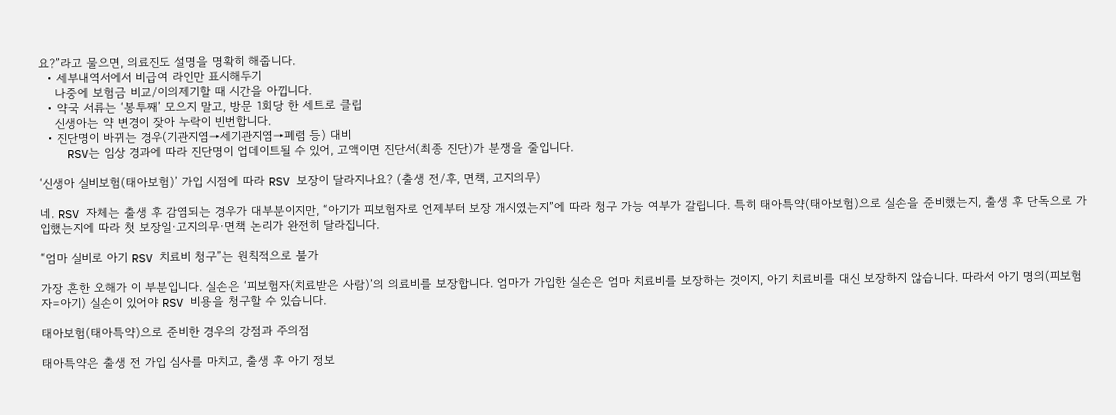요?”라고 물으면, 의료진도 설명을 명확히 해줍니다.
  • 세부내역서에서 비급여 라인만 표시해두기
    나중에 보험금 비교/이의제기할 때 시간을 아낍니다.
  • 약국 서류는 ‘봉투째’ 모으지 말고, 방문 1회당 한 세트로 클립
    신생아는 약 변경이 잦아 누락이 빈번합니다.
  • 진단명이 바뀌는 경우(기관지염→세기관지염→폐렴 등) 대비
    RSV는 임상 경과에 따라 진단명이 업데이트될 수 있어, 고액이면 진단서(최종 진단)가 분쟁을 줄입니다.

‘신생아 실비보험(태아보험)’ 가입 시점에 따라 RSV 보장이 달라지나요? (출생 전/후, 면책, 고지의무)

네. RSV 자체는 출생 후 감염되는 경우가 대부분이지만, “아기가 피보험자로 언제부터 보장 개시였는지”에 따라 청구 가능 여부가 갈립니다. 특히 태아특약(태아보험)으로 실손을 준비했는지, 출생 후 단독으로 가입했는지에 따라 첫 보장일·고지의무·면책 논리가 완전히 달라집니다.

“엄마 실비로 아기 RSV 치료비 청구”는 원칙적으로 불가

가장 흔한 오해가 이 부분입니다. 실손은 ‘피보험자(치료받은 사람)’의 의료비를 보장합니다. 엄마가 가입한 실손은 엄마 치료비를 보장하는 것이지, 아기 치료비를 대신 보장하지 않습니다. 따라서 아기 명의(피보험자=아기) 실손이 있어야 RSV 비용을 청구할 수 있습니다.

태아보험(태아특약)으로 준비한 경우의 강점과 주의점

태아특약은 출생 전 가입 심사를 마치고, 출생 후 아기 정보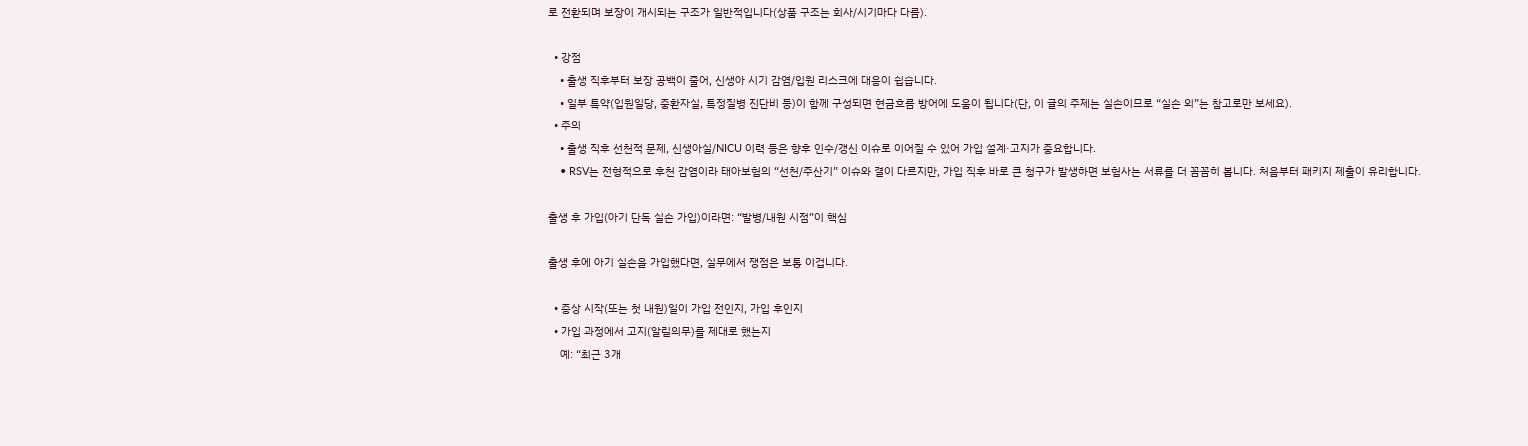로 전환되며 보장이 개시되는 구조가 일반적입니다(상품 구조는 회사/시기마다 다름).

  • 강점
    • 출생 직후부터 보장 공백이 줄어, 신생아 시기 감염/입원 리스크에 대응이 쉽습니다.
    • 일부 특약(입원일당, 중환자실, 특정질병 진단비 등)이 함께 구성되면 현금흐름 방어에 도움이 됩니다(단, 이 글의 주제는 실손이므로 “실손 외”는 참고로만 보세요).
  • 주의
    • 출생 직후 선천적 문제, 신생아실/NICU 이력 등은 향후 인수/갱신 이슈로 이어질 수 있어 가입 설계·고지가 중요합니다.
    • RSV는 전형적으로 후천 감염이라 태아보험의 “선천/주산기” 이슈와 결이 다르지만, 가입 직후 바로 큰 청구가 발생하면 보험사는 서류를 더 꼼꼼히 봅니다. 처음부터 패키지 제출이 유리합니다.

출생 후 가입(아기 단독 실손 가입)이라면: “발병/내원 시점”이 핵심

출생 후에 아기 실손을 가입했다면, 실무에서 쟁점은 보통 이겁니다.

  • 증상 시작(또는 첫 내원)일이 가입 전인지, 가입 후인지
  • 가입 과정에서 고지(알릴의무)를 제대로 했는지
    예: “최근 3개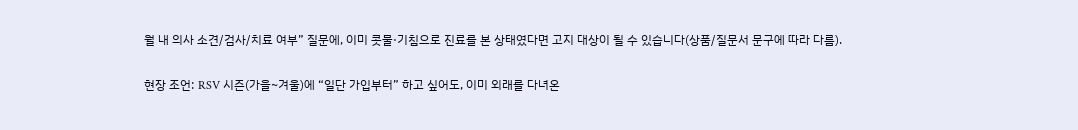월 내 의사 소견/검사/치료 여부” 질문에, 이미 콧물·기침으로 진료를 본 상태였다면 고지 대상이 될 수 있습니다(상품/질문서 문구에 따라 다름).

현장 조언: RSV 시즌(가을~겨울)에 “일단 가입부터” 하고 싶어도, 이미 외래를 다녀온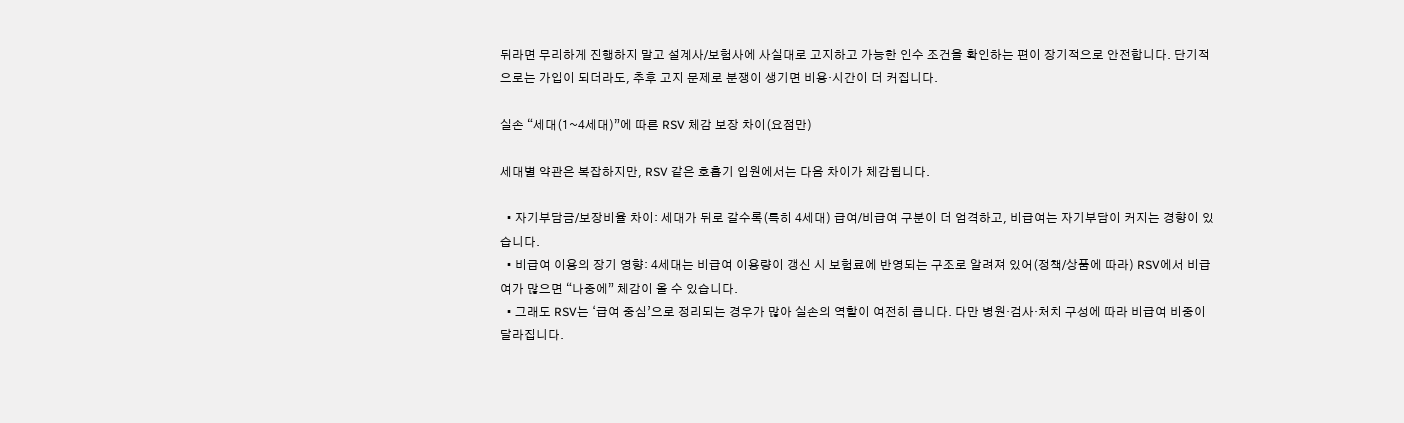뒤라면 무리하게 진행하지 말고 설계사/보험사에 사실대로 고지하고 가능한 인수 조건을 확인하는 편이 장기적으로 안전합니다. 단기적으로는 가입이 되더라도, 추후 고지 문제로 분쟁이 생기면 비용·시간이 더 커집니다.

실손 “세대(1~4세대)”에 따른 RSV 체감 보장 차이(요점만)

세대별 약관은 복잡하지만, RSV 같은 호흡기 입원에서는 다음 차이가 체감됩니다.

  • 자기부담금/보장비율 차이: 세대가 뒤로 갈수록(특히 4세대) 급여/비급여 구분이 더 엄격하고, 비급여는 자기부담이 커지는 경향이 있습니다.
  • 비급여 이용의 장기 영향: 4세대는 비급여 이용량이 갱신 시 보험료에 반영되는 구조로 알려져 있어(정책/상품에 따라) RSV에서 비급여가 많으면 “나중에” 체감이 올 수 있습니다.
  • 그래도 RSV는 ‘급여 중심’으로 정리되는 경우가 많아 실손의 역할이 여전히 큽니다. 다만 병원·검사·처치 구성에 따라 비급여 비중이 달라집니다.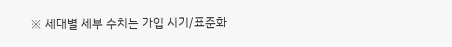※ 세대별 세부 수치는 가입 시기/표준화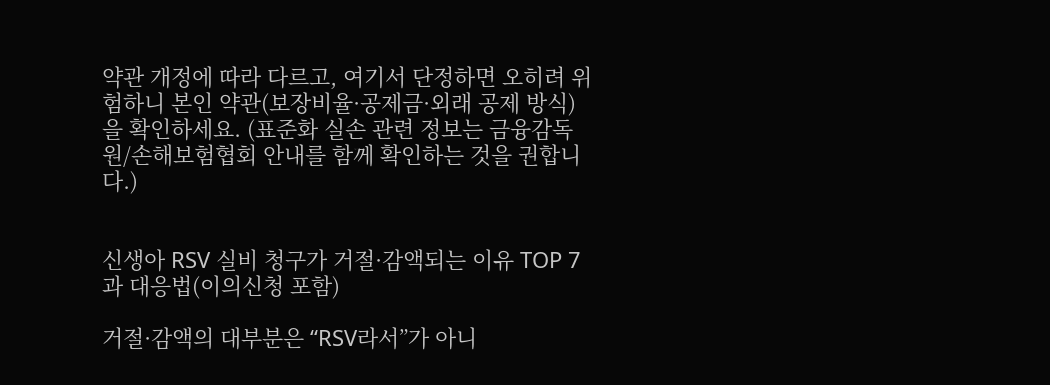약관 개정에 따라 다르고, 여기서 단정하면 오히려 위험하니 본인 약관(보장비율·공제금·외래 공제 방식)을 확인하세요. (표준화 실손 관련 정보는 금융감독원/손해보험협회 안내를 함께 확인하는 것을 권합니다.)


신생아 RSV 실비 청구가 거절·감액되는 이유 TOP 7과 대응법(이의신청 포함)

거절·감액의 대부분은 “RSV라서”가 아니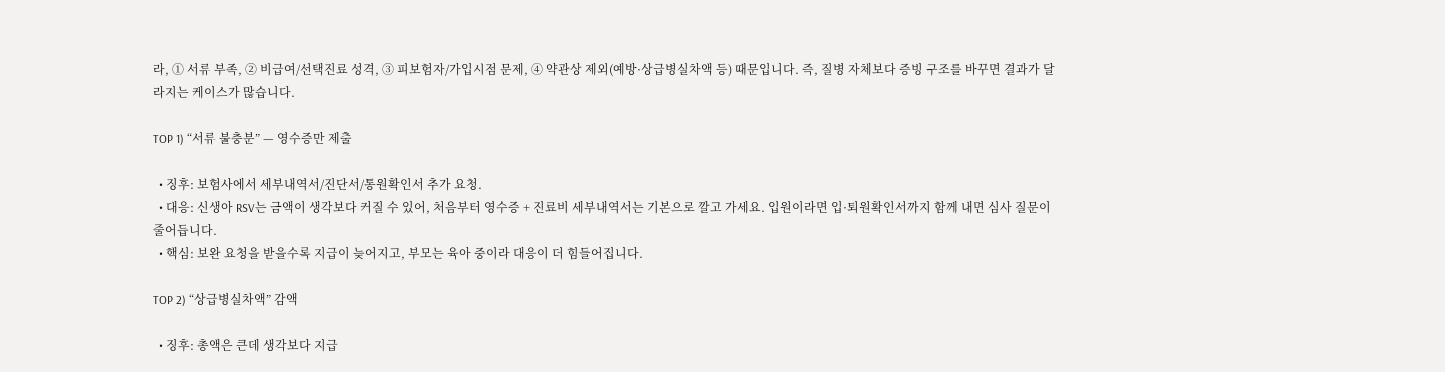라, ① 서류 부족, ② 비급여/선택진료 성격, ③ 피보험자/가입시점 문제, ④ 약관상 제외(예방·상급병실차액 등) 때문입니다. 즉, 질병 자체보다 증빙 구조를 바꾸면 결과가 달라지는 케이스가 많습니다.

TOP 1) “서류 불충분” — 영수증만 제출

  • 징후: 보험사에서 세부내역서/진단서/통원확인서 추가 요청.
  • 대응: 신생아 RSV는 금액이 생각보다 커질 수 있어, 처음부터 영수증 + 진료비 세부내역서는 기본으로 깔고 가세요. 입원이라면 입·퇴원확인서까지 함께 내면 심사 질문이 줄어듭니다.
  • 핵심: 보완 요청을 받을수록 지급이 늦어지고, 부모는 육아 중이라 대응이 더 힘들어집니다.

TOP 2) “상급병실차액” 감액

  • 징후: 총액은 큰데 생각보다 지급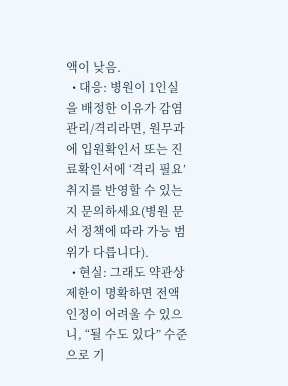액이 낮음.
  • 대응: 병원이 1인실을 배정한 이유가 감염관리/격리라면, 원무과에 입원확인서 또는 진료확인서에 ‘격리 필요’ 취지를 반영할 수 있는지 문의하세요(병원 문서 정책에 따라 가능 범위가 다릅니다).
  • 현실: 그래도 약관상 제한이 명확하면 전액 인정이 어려울 수 있으니, “될 수도 있다” 수준으로 기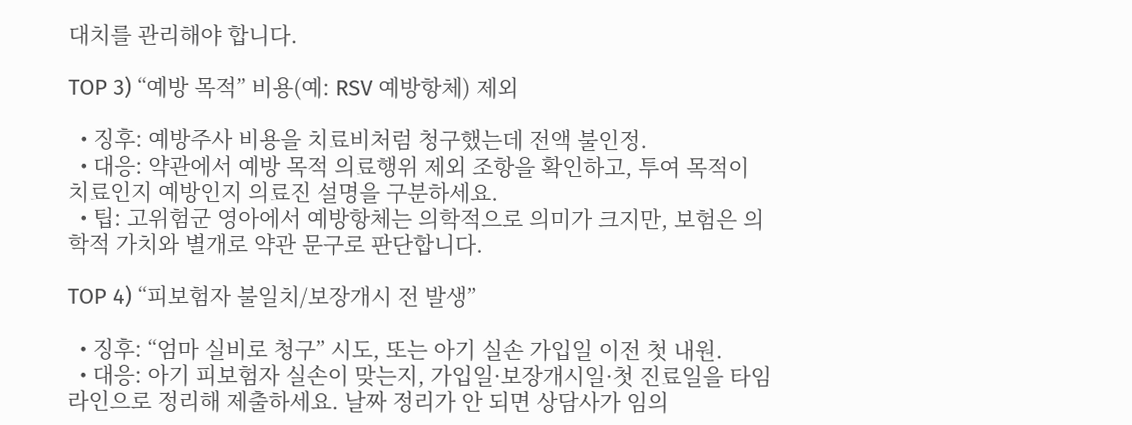대치를 관리해야 합니다.

TOP 3) “예방 목적” 비용(예: RSV 예방항체) 제외

  • 징후: 예방주사 비용을 치료비처럼 청구했는데 전액 불인정.
  • 대응: 약관에서 예방 목적 의료행위 제외 조항을 확인하고, 투여 목적이 치료인지 예방인지 의료진 설명을 구분하세요.
  • 팁: 고위험군 영아에서 예방항체는 의학적으로 의미가 크지만, 보험은 의학적 가치와 별개로 약관 문구로 판단합니다.

TOP 4) “피보험자 불일치/보장개시 전 발생”

  • 징후: “엄마 실비로 청구” 시도, 또는 아기 실손 가입일 이전 첫 내원.
  • 대응: 아기 피보험자 실손이 맞는지, 가입일·보장개시일·첫 진료일을 타임라인으로 정리해 제출하세요. 날짜 정리가 안 되면 상담사가 임의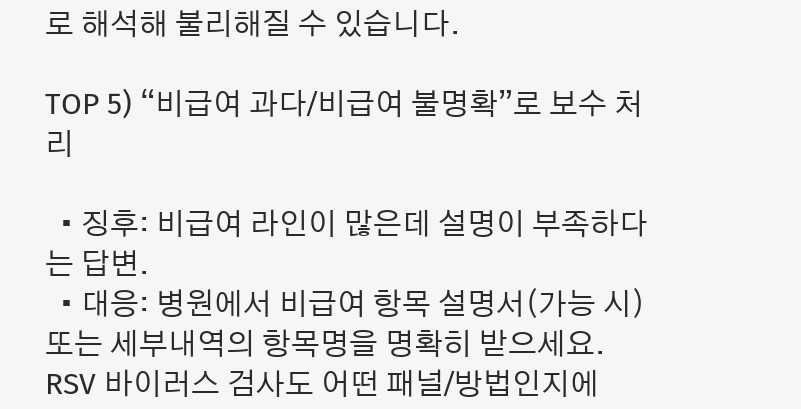로 해석해 불리해질 수 있습니다.

TOP 5) “비급여 과다/비급여 불명확”로 보수 처리

  • 징후: 비급여 라인이 많은데 설명이 부족하다는 답변.
  • 대응: 병원에서 비급여 항목 설명서(가능 시) 또는 세부내역의 항목명을 명확히 받으세요. RSV 바이러스 검사도 어떤 패널/방법인지에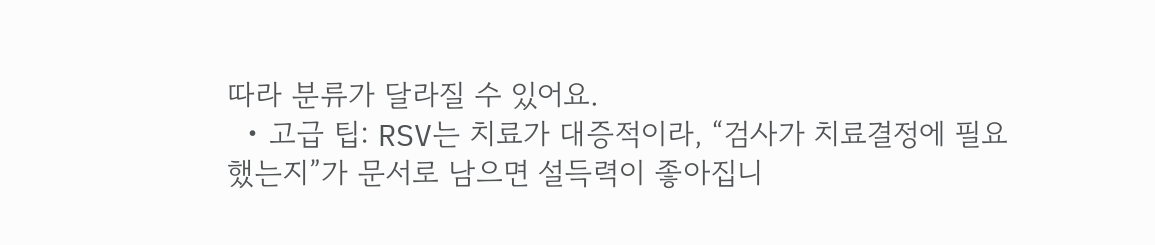따라 분류가 달라질 수 있어요.
  • 고급 팁: RSV는 치료가 대증적이라, “검사가 치료결정에 필요했는지”가 문서로 남으면 설득력이 좋아집니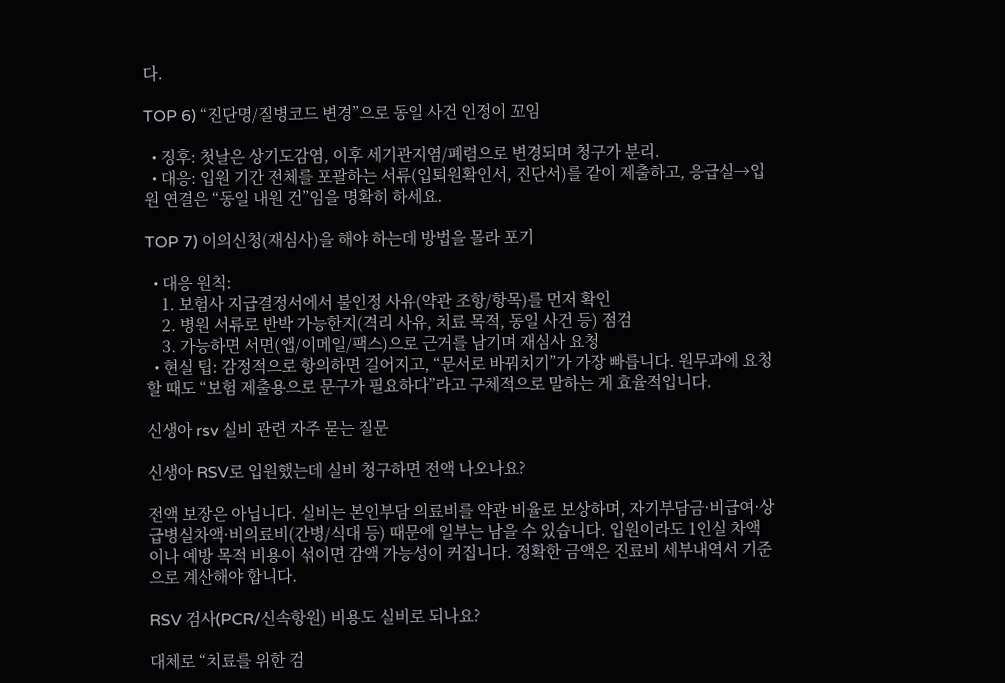다.

TOP 6) “진단명/질병코드 변경”으로 동일 사건 인정이 꼬임

  • 징후: 첫날은 상기도감염, 이후 세기관지염/폐렴으로 변경되며 청구가 분리.
  • 대응: 입원 기간 전체를 포괄하는 서류(입퇴원확인서, 진단서)를 같이 제출하고, 응급실→입원 연결은 “동일 내원 건”임을 명확히 하세요.

TOP 7) 이의신청(재심사)을 해야 하는데 방법을 몰라 포기

  • 대응 원칙:
    1. 보험사 지급결정서에서 불인정 사유(약관 조항/항목)를 먼저 확인
    2. 병원 서류로 반박 가능한지(격리 사유, 치료 목적, 동일 사건 등) 점검
    3. 가능하면 서면(앱/이메일/팩스)으로 근거를 남기며 재심사 요청
  • 현실 팁: 감정적으로 항의하면 길어지고, “문서로 바꿔치기”가 가장 빠릅니다. 원무과에 요청할 때도 “보험 제출용으로 문구가 필요하다”라고 구체적으로 말하는 게 효율적입니다.

신생아 rsv 실비 관련 자주 묻는 질문

신생아 RSV로 입원했는데 실비 청구하면 전액 나오나요?

전액 보장은 아닙니다. 실비는 본인부담 의료비를 약관 비율로 보상하며, 자기부담금·비급여·상급병실차액·비의료비(간병/식대 등) 때문에 일부는 남을 수 있습니다. 입원이라도 1인실 차액이나 예방 목적 비용이 섞이면 감액 가능성이 커집니다. 정확한 금액은 진료비 세부내역서 기준으로 계산해야 합니다.

RSV 검사(PCR/신속항원) 비용도 실비로 되나요?

대체로 “치료를 위한 검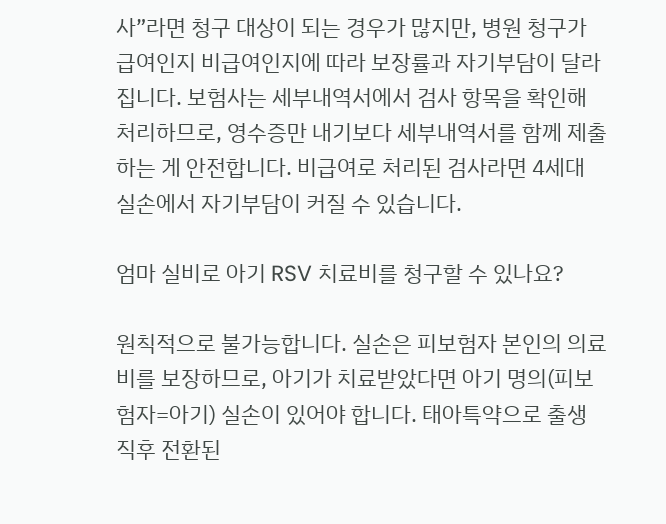사”라면 청구 대상이 되는 경우가 많지만, 병원 청구가 급여인지 비급여인지에 따라 보장률과 자기부담이 달라집니다. 보험사는 세부내역서에서 검사 항목을 확인해 처리하므로, 영수증만 내기보다 세부내역서를 함께 제출하는 게 안전합니다. 비급여로 처리된 검사라면 4세대 실손에서 자기부담이 커질 수 있습니다.

엄마 실비로 아기 RSV 치료비를 청구할 수 있나요?

원칙적으로 불가능합니다. 실손은 피보험자 본인의 의료비를 보장하므로, 아기가 치료받았다면 아기 명의(피보험자=아기) 실손이 있어야 합니다. 태아특약으로 출생 직후 전환된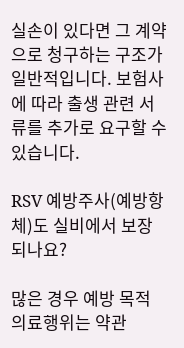실손이 있다면 그 계약으로 청구하는 구조가 일반적입니다. 보험사에 따라 출생 관련 서류를 추가로 요구할 수 있습니다.

RSV 예방주사(예방항체)도 실비에서 보장되나요?

많은 경우 예방 목적 의료행위는 약관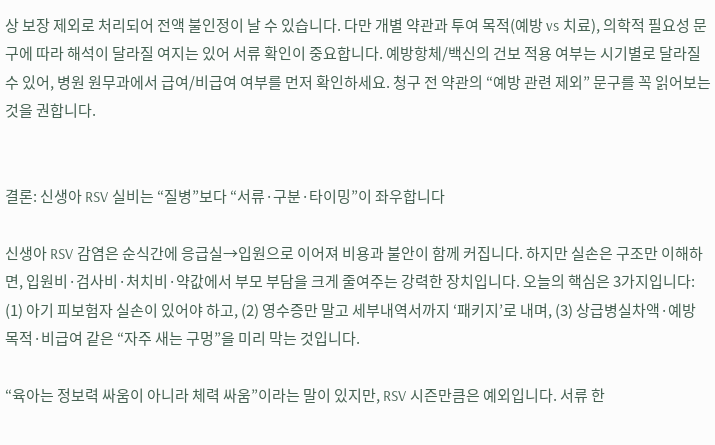상 보장 제외로 처리되어 전액 불인정이 날 수 있습니다. 다만 개별 약관과 투여 목적(예방 vs 치료), 의학적 필요성 문구에 따라 해석이 달라질 여지는 있어 서류 확인이 중요합니다. 예방항체/백신의 건보 적용 여부는 시기별로 달라질 수 있어, 병원 원무과에서 급여/비급여 여부를 먼저 확인하세요. 청구 전 약관의 “예방 관련 제외” 문구를 꼭 읽어보는 것을 권합니다.


결론: 신생아 RSV 실비는 “질병”보다 “서류·구분·타이밍”이 좌우합니다

신생아 RSV 감염은 순식간에 응급실→입원으로 이어져 비용과 불안이 함께 커집니다. 하지만 실손은 구조만 이해하면, 입원비·검사비·처치비·약값에서 부모 부담을 크게 줄여주는 강력한 장치입니다. 오늘의 핵심은 3가지입니다: (1) 아기 피보험자 실손이 있어야 하고, (2) 영수증만 말고 세부내역서까지 ‘패키지’로 내며, (3) 상급병실차액·예방 목적·비급여 같은 “자주 새는 구멍”을 미리 막는 것입니다.

“육아는 정보력 싸움이 아니라 체력 싸움”이라는 말이 있지만, RSV 시즌만큼은 예외입니다. 서류 한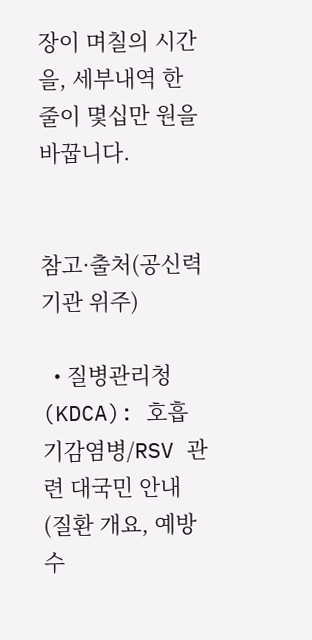장이 며칠의 시간을, 세부내역 한 줄이 몇십만 원을 바꿉니다.


참고·출처(공신력 기관 위주)

  • 질병관리청(KDCA): 호흡기감염병/RSV 관련 대국민 안내(질환 개요, 예방 수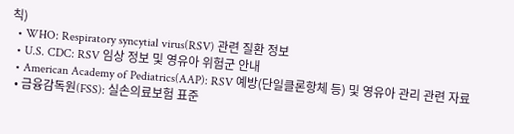칙)
  • WHO: Respiratory syncytial virus(RSV) 관련 질환 정보
  • U.S. CDC: RSV 임상 정보 및 영유아 위험군 안내
  • American Academy of Pediatrics(AAP): RSV 예방(단일클론항체 등) 및 영유아 관리 관련 자료
  • 금융감독원(FSS): 실손의료보험 표준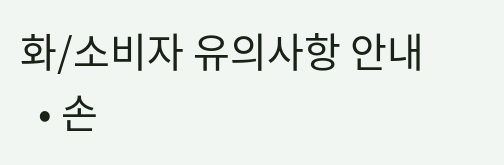화/소비자 유의사항 안내
  • 손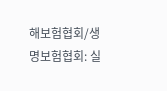해보험협회/생명보험협회: 실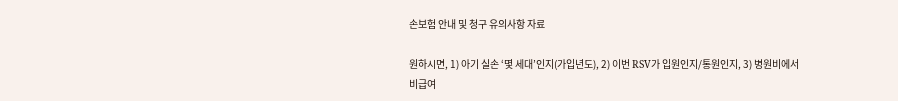손보험 안내 및 청구 유의사항 자료

원하시면, 1) 아기 실손 ‘몇 세대’인지(가입년도), 2) 이번 RSV가 입원인지/통원인지, 3) 병원비에서 비급여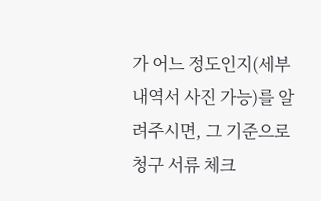가 어느 정도인지(세부내역서 사진 가능)를 알려주시면, 그 기준으로 청구 서류 체크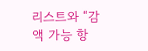리스트와 “감액 가능 항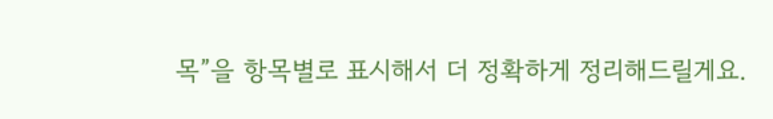목”을 항목별로 표시해서 더 정확하게 정리해드릴게요.